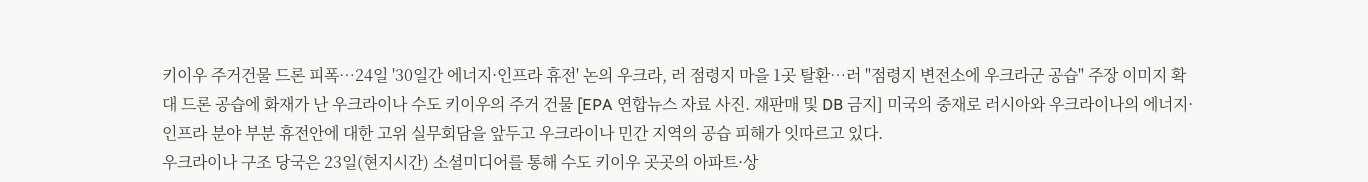키이우 주거건물 드론 피폭…24일 '30일간 에너지·인프라 휴전' 논의 우크라, 러 점령지 마을 1곳 탈환…러 "점령지 변전소에 우크라군 공습" 주장 이미지 확대 드론 공습에 화재가 난 우크라이나 수도 키이우의 주거 건물 [EPA 연합뉴스 자료 사진. 재판매 및 DB 금지] 미국의 중재로 러시아와 우크라이나의 에너지·인프라 분야 부분 휴전안에 대한 고위 실무회담을 앞두고 우크라이나 민간 지역의 공습 피해가 잇따르고 있다.
우크라이나 구조 당국은 23일(현지시간) 소셜미디어를 통해 수도 키이우 곳곳의 아파트·상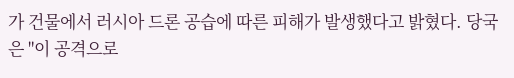가 건물에서 러시아 드론 공습에 따른 피해가 발생했다고 밝혔다. 당국은 "이 공격으로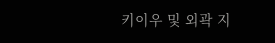키이우 및 외곽 지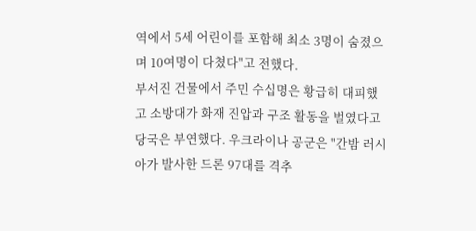역에서 5세 어린이를 포함해 최소 3명이 숨졌으며 10여명이 다쳤다"고 전했다.
부서진 건물에서 주민 수십명은 황급히 대피했고 소방대가 화재 진압과 구조 활동을 벌였다고 당국은 부연했다. 우크라이나 공군은 "간밤 러시아가 발사한 드론 97대를 격추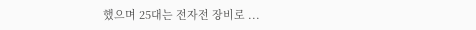했으며 25대는 전자전 장비로 ...